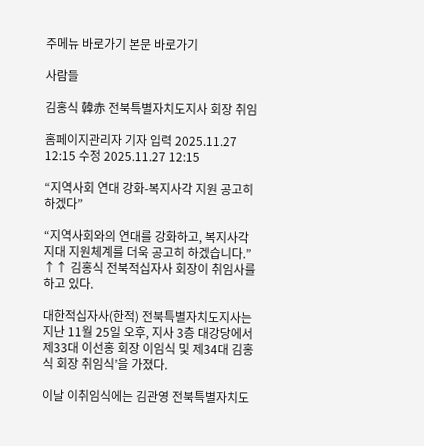주메뉴 바로가기 본문 바로가기

사람들

김홍식 韓赤 전북특별자치도지사 회장 취임

홈페이지관리자 기자 입력 2025.11.27 12:15 수정 2025.11.27 12:15

“지역사회 연대 강화-복지사각 지원 공고히하겠다”

“지역사회와의 연대를 강화하고, 복지사각지대 지원체계를 더욱 공고히 하겠습니다.”
↑↑ 김홍식 전북적십자사 회장이 취임사를 하고 있다.

대한적십자사(한적) 전북특별자치도지사는 지난 11월 25일 오후, 지사 3층 대강당에서 제33대 이선홍 회장 이임식 및 제34대 김홍식 회장 취임식’을 가졌다.

이날 이취임식에는 김관영 전북특별자치도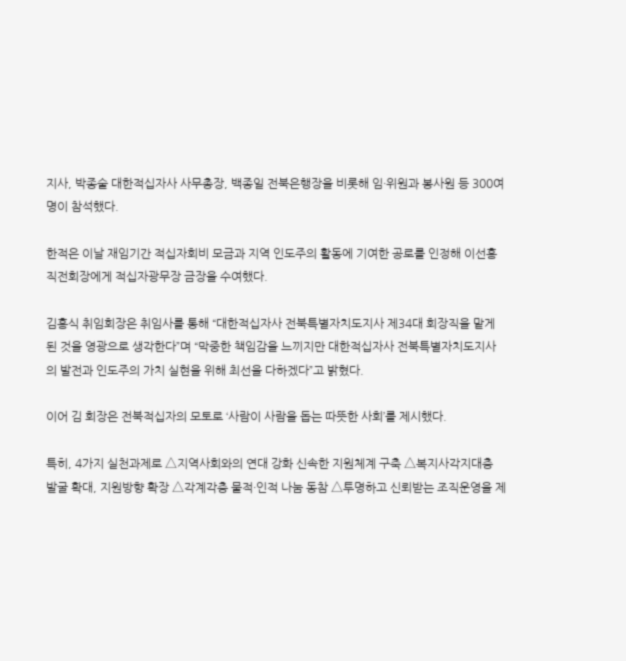지사, 박종술 대한적십자사 사무총장, 백종일 전북은행장을 비롯해 임·위원과 봉사원 등 300여명이 참석했다.

한적은 이날 재임기간 적십자회비 모금과 지역 인도주의 활동에 기여한 공로를 인정해 이선홍 직전회장에게 적십자광무장 금장을 수여했다.

김홍식 취임회장은 취임사를 통해 “대한적십자사 전북특별자치도지사 제34대 회장직을 맡게 된 것을 영광으로 생각한다”며 “막중한 책임감을 느끼지만 대한적십자사 전북특별자치도지사의 발전과 인도주의 가치 실현을 위해 최선을 다하겠다”고 밝혔다.

이어 김 회장은 전북적십자의 모토로 ‘사람이 사람을 돕는 따뜻한 사회’를 제시했다.

특히, 4가지 실천과제로 △지역사회와의 연대 강화 신속한 지원체계 구축 △복지사각지대층 발굴 확대, 지원방향 확장 △각계각층 물적·인적 나눔 동참 △투명하고 신뢰받는 조직운영을 제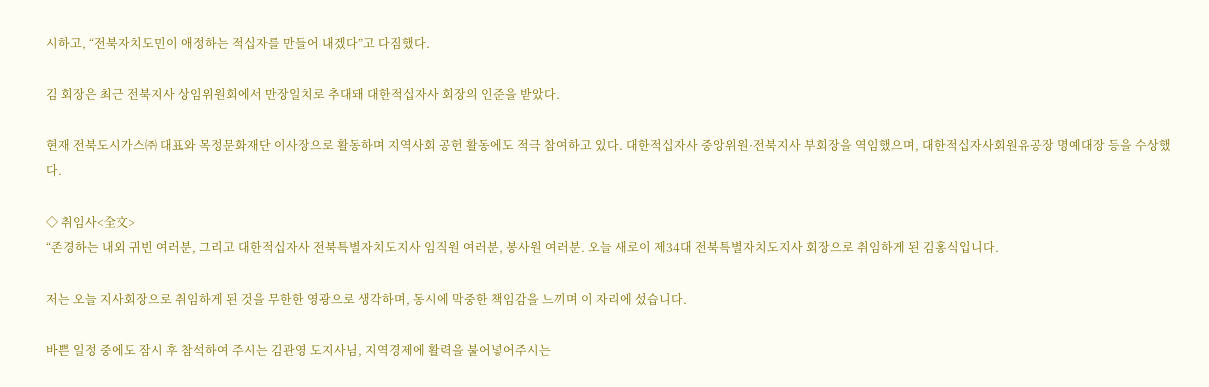시하고, “전북자치도민이 애정하는 적십자를 만들어 내겠다”고 다짐했다.

김 회장은 최근 전북지사 상임위원회에서 만장일치로 추대돼 대한적십자사 회장의 인준을 받았다.

현재 전북도시가스㈜ 대표와 목정문화재단 이사장으로 활동하며 지역사회 공헌 활동에도 적극 참여하고 있다. 대한적십자사 중앙위원·전북지사 부회장을 역임했으며, 대한적십자사회원유공장 명예대장 등을 수상했다.

◇ 취임사<全文>
“존경하는 내외 귀빈 여러분, 그리고 대한적십자사 전북특별자치도지사 임직원 여러분, 봉사원 여러분. 오늘 새로이 제34대 전북특별자치도지사 회장으로 취임하게 된 김홍식입니다.

저는 오늘 지사회장으로 취임하게 된 것을 무한한 영광으로 생각하며, 동시에 막중한 책임감을 느끼며 이 자리에 섰습니다.

바쁜 일정 중에도 잠시 후 참석하여 주시는 김관영 도지사님, 지역경제에 활력을 불어넣어주시는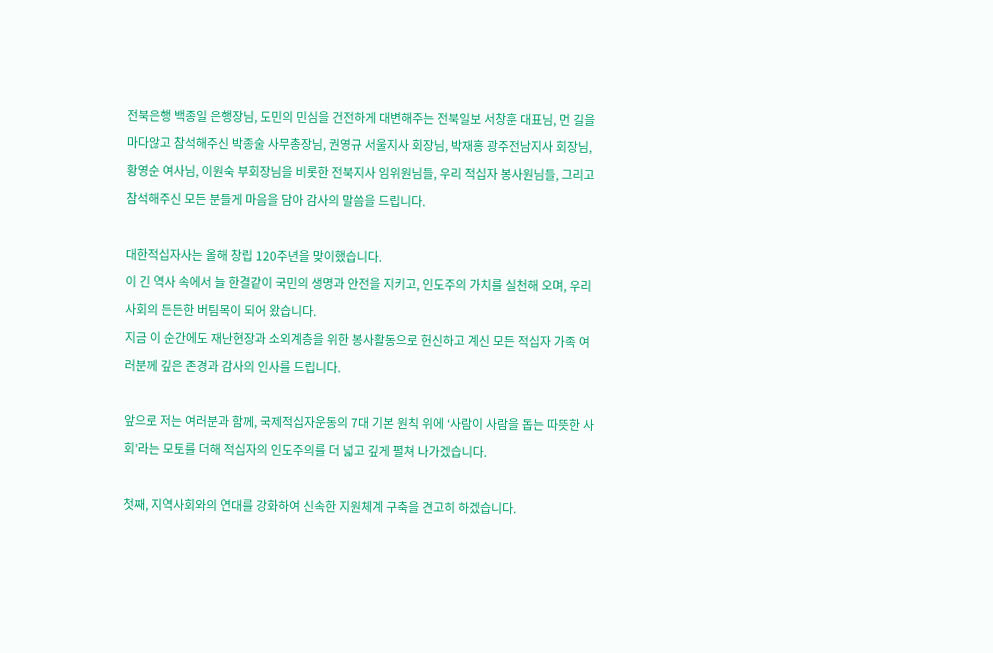전북은행 백종일 은행장님, 도민의 민심을 건전하게 대변해주는 전북일보 서창훈 대표님, 먼 길을 마다않고 참석해주신 박종술 사무총장님, 권영규 서울지사 회장님, 박재홍 광주전남지사 회장님, 황영순 여사님, 이원숙 부회장님을 비롯한 전북지사 임위원님들, 우리 적십자 봉사원님들, 그리고 참석해주신 모든 분들게 마음을 담아 감사의 말씀을 드립니다.

대한적십자사는 올해 창립 120주년을 맞이했습니다.
이 긴 역사 속에서 늘 한결같이 국민의 생명과 안전을 지키고, 인도주의 가치를 실천해 오며, 우리 사회의 든든한 버팀목이 되어 왔습니다.
지금 이 순간에도 재난현장과 소외계층을 위한 봉사활동으로 헌신하고 계신 모든 적십자 가족 여러분께 깊은 존경과 감사의 인사를 드립니다.

앞으로 저는 여러분과 함께, 국제적십자운동의 7대 기본 원칙 위에 ‘사람이 사람을 돕는 따뜻한 사회’라는 모토를 더해 적십자의 인도주의를 더 넓고 깊게 펼쳐 나가겠습니다.

첫째, 지역사회와의 연대를 강화하여 신속한 지원체계 구축을 견고히 하겠습니다.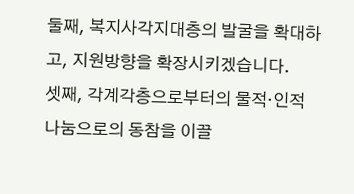둘째, 복지사각지대층의 발굴을 확대하고, 지원방향을 확장시키겠습니다.
셋째, 각계각층으로부터의 물적·인적 나눔으로의 동참을 이끌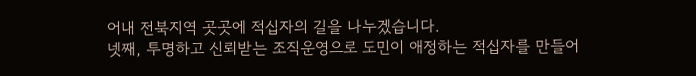어내 전북지역 곳곳에 적십자의 길을 나누겠습니다.
넷째, 투명하고 신뢰받는 조직운영으로 도민이 애정하는 적십자를 만들어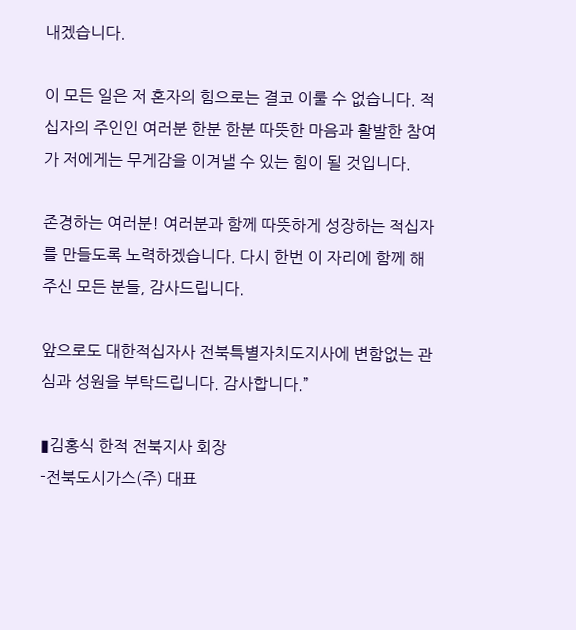내겠습니다.

이 모든 일은 저 혼자의 힘으로는 결코 이룰 수 없습니다. 적십자의 주인인 여러분 한분 한분 따뜻한 마음과 활발한 참여가 저에게는 무게감을 이겨낼 수 있는 힘이 될 것입니다.

존경하는 여러분! 여러분과 함께 따뜻하게 성장하는 적십자를 만들도록 노력하겠습니다. 다시 한번 이 자리에 함께 해 주신 모든 분들, 감사드립니다.

앞으로도 대한적십자사 전북특별자치도지사에 변함없는 관심과 성원을 부탁드립니다. 감사합니다.”

▮김홍식 한적 전북지사 회장
-전북도시가스(주) 대표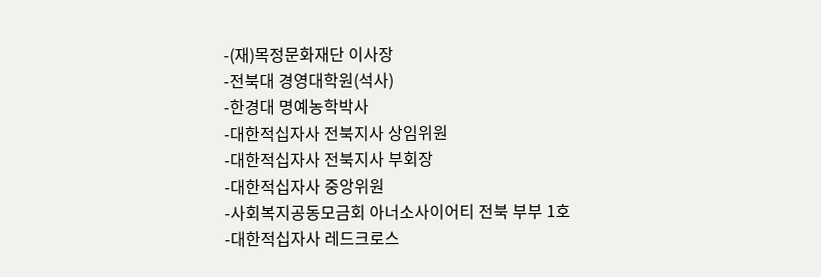-(재)목정문화재단 이사장
-전북대 경영대학원(석사)
-한경대 명예농학박사
-대한적십자사 전북지사 상임위원
-대한적십자사 전북지사 부회장
-대한적십자사 중앙위원
-사회복지공동모금회 아너소사이어티 전북 부부 1호
-대한적십자사 레드크로스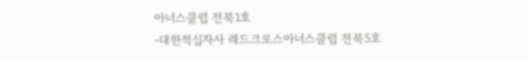아너스클럽 전북1호
-대한적십자사 레드크로스아너스클럽 전북5호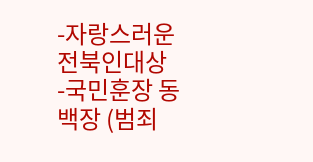-자랑스러운 전북인대상
-국민훈장 동백장 (범죄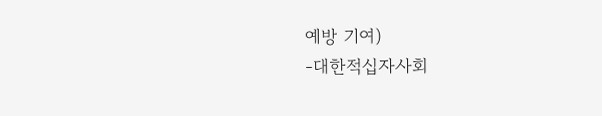예방 기여)
-대한적십자사회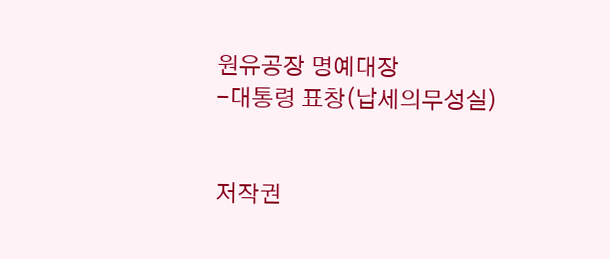원유공장 명예대장
-대통령 표창(납세의무성실)


저작권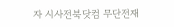자 시사전북닷컴 무단전재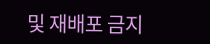및 재배포 금지